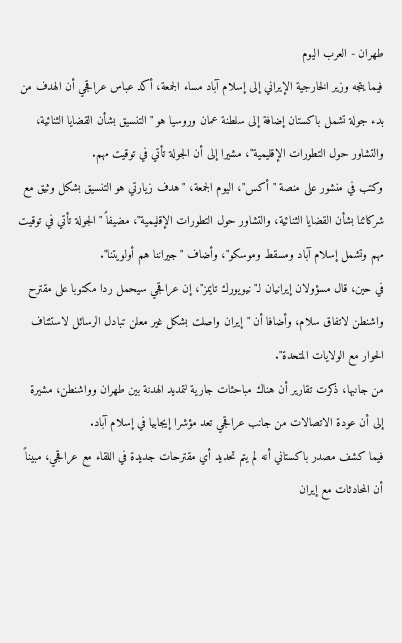طهران - العرب اليوم
فيما يتجه وزير الخارجية الإيراني إلى إسلام آباد مساء الجمعة، أكد عباس عراقجي أن الهدف من بدء جولة تشمل باكستان إضافة إلى سلطنة عمان وروسيا هو "التنسيق بشأن القضايا الثنائية، والتشاور حول التطورات الإقليمية"، مشيرا إلى أن الجولة تأتي في توقيت مهم.
وكتب في منشور على منصة "أكس"، اليوم الجمعة، "هدف زيارتي هو التنسيق بشكل وثيق مع شركائنا بشأن القضايا الثنائية، والتشاور حول التطورات الإقليمية"، مضيفاً "الجولة تأتي في توقيت مهم وتشمل إسلام آباد ومسقط وموسكو"، وأضاف "جيراننا هم أولويتنا".
في حين، قال مسؤولان إيرانيان لـ"نيويورك تايمز"، إن عراقجي سيحمل ردا مكتوبا على مقترح واشنطن لاتفاق سلام، وأضافا أن "إيران واصلت بشكل غير معلن تبادل الرسائل لاستئناف الحوار مع الولايات المتحدة".
من جانبها، ذكرت تقارير أن هناك مباحثات جارية لتمديد الهدنة بين طهران وواشنطن، مشيرة إلى أن عودة الاتصالات من جانب عراقجي تعد مؤشرا إيجابيا في إسلام آباد.
فيما كشف مصدر باكستاني أنه لم يتم تحديد أي مقترحات جديدة في اللقاء مع عراقجي، مبيناً أن المحادثات مع إيران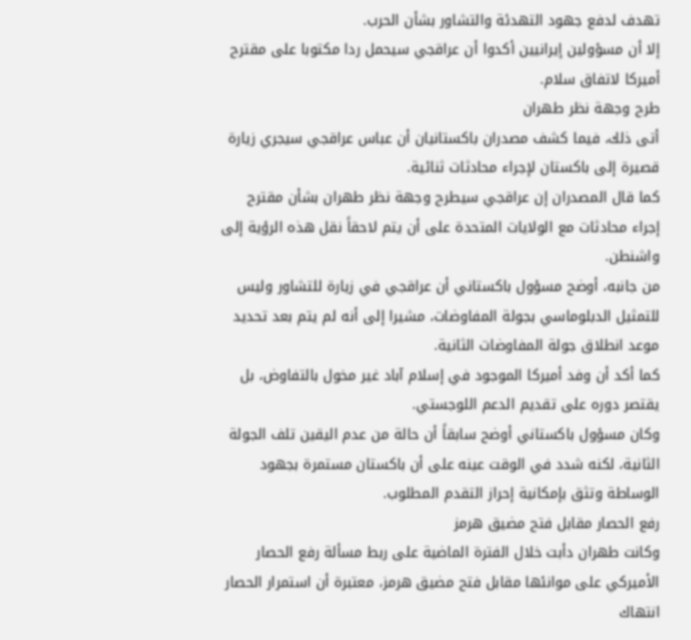تهدف لدفع جهود التهدئة والتشاور بشأن الحرب.
إلا أن مسؤولين إيرانيين أكدوا أن عراقجي سيحمل ردا مكتوبا على مقترح أميركا لاتفاق سلام.
طرح وجهة نظر طهران
أتى ذلك، فيما كشف مصدران باكستانيان أن عباس عراقجي سيجري زيارة قصيرة إلى باكستان لإجراء محادثات ثنائية.
كما قال المصدران إن عراقجي سيطرح وجهة نظر طهران بشأن مقترح إجراء محادثات مع الولايات المتحدة على أن يتم لاحقاً نقل هذه الرؤية إلى واشنطن.
من جانبه، أوضح مسؤول باكستاني أن عراقجي في زيارة للتشاور وليس للتمثيل الدبلوماسي بجولة المفاوضات، مشيرا إلى أنه لم يتم بعد تحديد موعد انطلاق جولة المفاوضات الثانية.
كما أكد أن وفد أميركا الموجود في إسلام آباد غير مخول بالتفاوض، بل يقتصر دوره على تقديم الدعم اللوجستي.
وكان مسؤول باكستاني أوضح سابقاً أن حالة من عدم اليقين تلف الجولة الثانية، لكنه شدد في الوقت عينه على أن باكستان مستمرة بجهود الوساطة وتثق بإمكانية إحراز التقدم المطلوب.
رفع الحصار مقابل فتح مضيق هرمز
وكانت طهران دأبت خلال الفترة الماضية على ربط مسألة رفع الحصار الأميركي على موانئها مقابل فتح مضيق هرمز، معتبرة أن استمرار الحصار انتهاك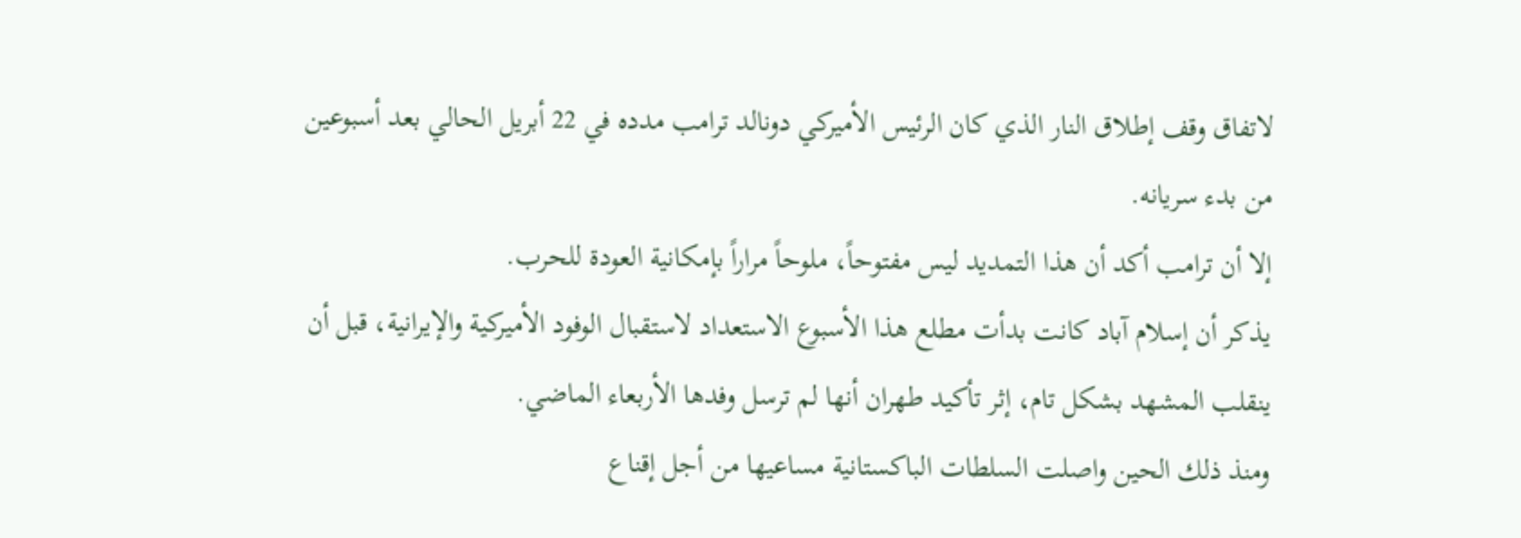لاتفاق وقف إطلاق النار الذي كان الرئيس الأميركي دونالد ترامب مدده في 22 أبريل الحالي بعد أسبوعين من بدء سريانه.
إلا أن ترامب أكد أن هذا التمديد ليس مفتوحاً، ملوحاً مراراً بإمكانية العودة للحرب.
يذكر أن إسلام آباد كانت بدأت مطلع هذا الأسبوع الاستعداد لاستقبال الوفود الأميركية والإيرانية، قبل أن ينقلب المشهد بشكل تام، إثر تأكيد طهران أنها لم ترسل وفدها الأربعاء الماضي.
ومنذ ذلك الحين واصلت السلطات الباكستانية مساعيها من أجل إقناع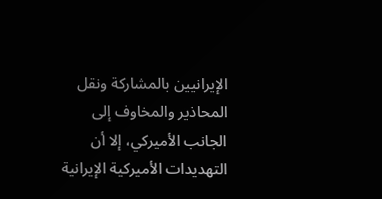الإيرانيين بالمشاركة ونقل المحاذير والمخاوف إلى الجانب الأميركي، إلا أن التهديدات الأميركية الإيرانية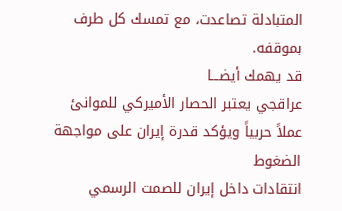المتبادلة تصاعدت، مع تمسك كل طرف بموقفه.
قد يهمك أيضـــا
عراقجي يعتبر الحصار الأميركي للموانئ عملاً حربياً ويؤكد قدرة إيران على مواجهة الضغوط
انتقادات داخل إيران للصمت الرسمي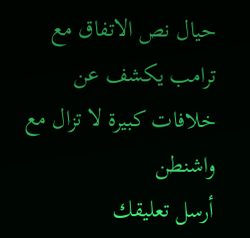حيال نص الاتفاق مع ترامب يكشف عن خلافات كبيرة لا تزال مع واشنطن
أرسل تعليقك